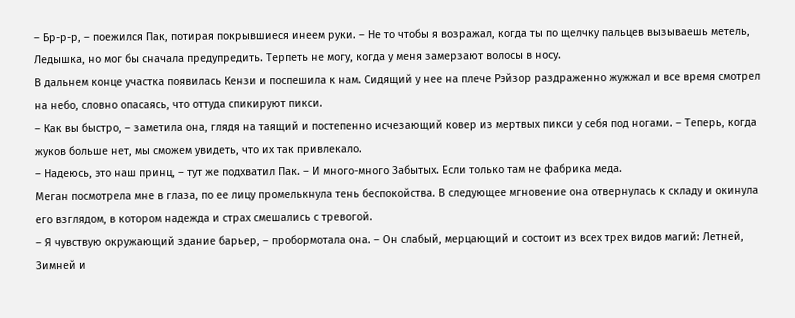– Бр-р-р, – поежился Пак, потирая покрывшиеся инеем руки. – Не то чтобы я возражал, когда ты по щелчку пальцев вызываешь метель, Ледышка, но мог бы сначала предупредить. Терпеть не могу, когда у меня замерзают волосы в носу.
В дальнем конце участка появилась Кензи и поспешила к нам. Сидящий у нее на плече Рэйзор раздраженно жужжал и все время смотрел на небо, словно опасаясь, что оттуда спикируют пикси.
– Как вы быстро, – заметила она, глядя на таящий и постепенно исчезающий ковер из мертвых пикси у себя под ногами. – Теперь, когда жуков больше нет, мы сможем увидеть, что их так привлекало.
– Надеюсь, это наш принц, – тут же подхватил Пак. – И много-много Забытых. Если только там не фабрика меда.
Меган посмотрела мне в глаза, по ее лицу промелькнула тень беспокойства. В следующее мгновение она отвернулась к складу и окинула его взглядом, в котором надежда и страх смешались с тревогой.
– Я чувствую окружающий здание барьер, – пробормотала она. – Он слабый, мерцающий и состоит из всех трех видов магий: Летней, Зимней и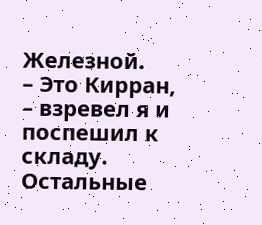Железной.
– Это Кирран, – взревел я и поспешил к складу. Остальные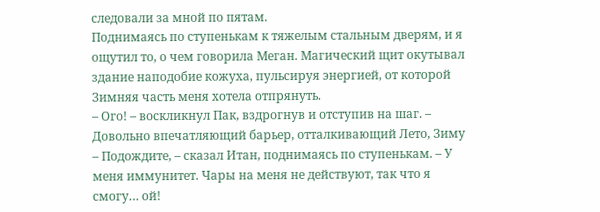следовали за мной по пятам.
Поднимаясь по ступенькам к тяжелым стальным дверям, и я ощутил то, о чем говорила Меган. Магический щит окутывал здание наподобие кожуха, пульсируя энергией, от которой Зимняя часть меня хотела отпрянуть.
– Ого! – воскликнул Пак, вздрогнув и отступив на шаг. – Довольно впечатляющий барьер, отталкивающий Лето, Зиму
– Подождите, – сказал Итан, поднимаясь по ступенькам. – У меня иммунитет. Чары на меня не действуют, так что я смогу… ой!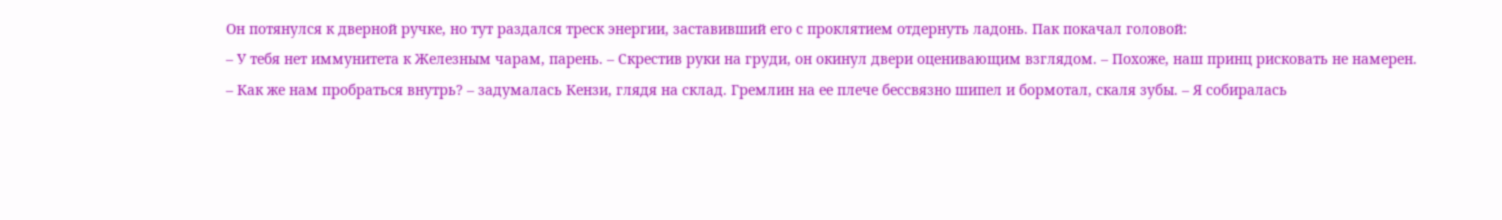Он потянулся к дверной ручке, но тут раздался треск энергии, заставивший его с проклятием отдернуть ладонь. Пак покачал головой:
– У тебя нет иммунитета к Железным чарам, парень. – Скрестив руки на груди, он окинул двери оценивающим взглядом. – Похоже, наш принц рисковать не намерен.
– Как же нам пробраться внутрь? – задумалась Кензи, глядя на склад. Гремлин на ее плече бессвязно шипел и бормотал, скаля зубы. – Я собиралась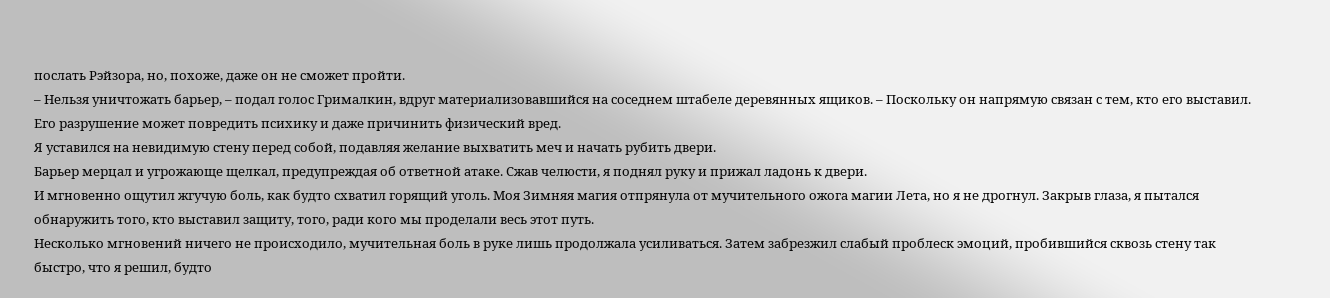послать Рэйзора, но, похоже, даже он не сможет пройти.
– Нельзя уничтожать барьер, – подал голос Грималкин, вдруг материализовавшийся на соседнем штабеле деревянных ящиков. – Поскольку он напрямую связан с тем, кто его выставил. Его разрушение может повредить психику и даже причинить физический вред.
Я уставился на невидимую стену перед собой, подавляя желание выхватить меч и начать рубить двери.
Барьер мерцал и угрожающе щелкал, предупреждая об ответной атаке. Сжав челюсти, я поднял руку и прижал ладонь к двери.
И мгновенно ощутил жгучую боль, как будто схватил горящий уголь. Моя Зимняя магия отпрянула от мучительного ожога магии Лета, но я не дрогнул. Закрыв глаза, я пытался обнаружить того, кто выставил защиту, того, ради кого мы проделали весь этот путь.
Несколько мгновений ничего не происходило, мучительная боль в руке лишь продолжала усиливаться. Затем забрезжил слабый проблеск эмоций, пробившийся сквозь стену так быстро, что я решил, будто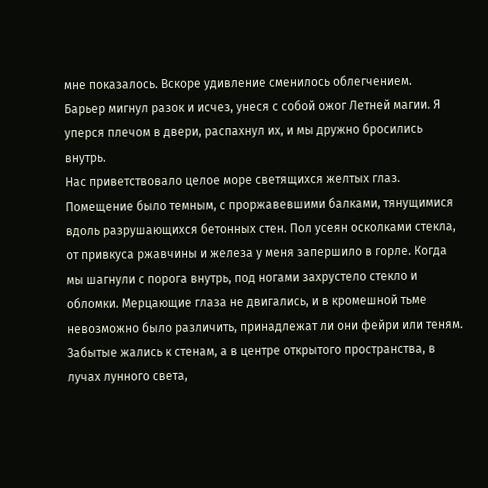мне показалось. Вскоре удивление сменилось облегчением.
Барьер мигнул разок и исчез, унеся с собой ожог Летней магии. Я уперся плечом в двери, распахнул их, и мы дружно бросились внутрь.
Нас приветствовало целое море светящихся желтых глаз. Помещение было темным, с проржавевшими балками, тянущимися вдоль разрушающихся бетонных стен. Пол усеян осколками стекла, от привкуса ржавчины и железа у меня запершило в горле. Когда мы шагнули с порога внутрь, под ногами захрустело стекло и обломки. Мерцающие глаза не двигались, и в кромешной тьме невозможно было различить, принадлежат ли они фейри или теням.
Забытые жались к стенам, а в центре открытого пространства, в лучах лунного света,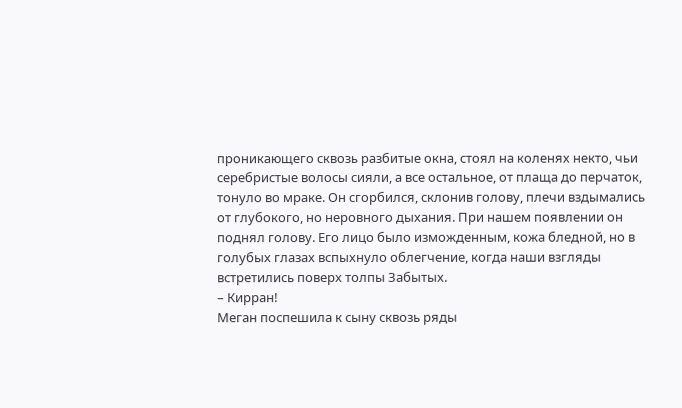проникающего сквозь разбитые окна, стоял на коленях некто, чьи серебристые волосы сияли, а все остальное, от плаща до перчаток, тонуло во мраке. Он сгорбился, склонив голову, плечи вздымались от глубокого, но неровного дыхания. При нашем появлении он поднял голову. Его лицо было изможденным, кожа бледной, но в голубых глазах вспыхнуло облегчение, когда наши взгляды встретились поверх толпы Забытых.
– Кирран!
Меган поспешила к сыну сквозь ряды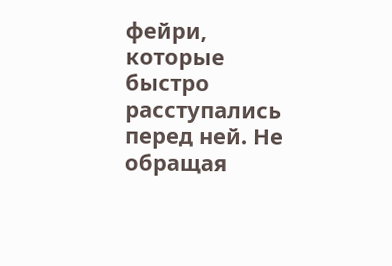фейри, которые быстро расступались перед ней. Не обращая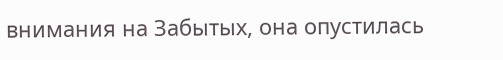внимания на Забытых, она опустилась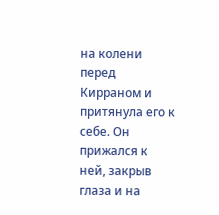на колени перед Кирраном и притянула его к себе. Он прижался к ней, закрыв глаза и на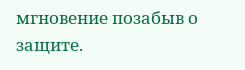мгновение позабыв о защите.